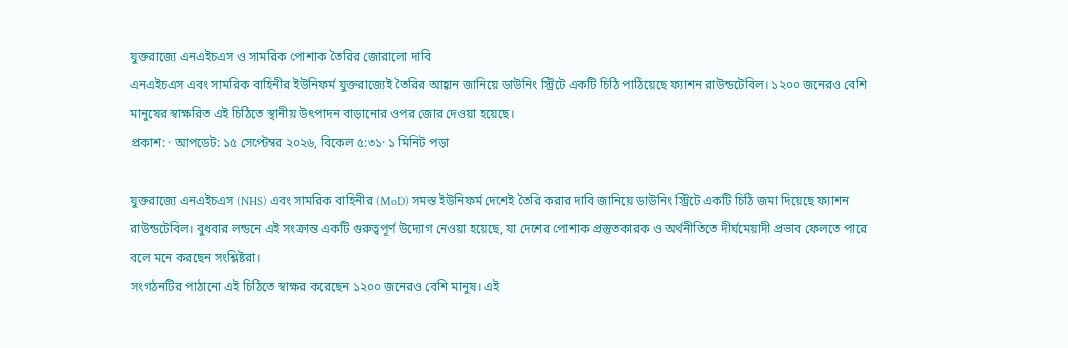যুক্তরাজ্যে এনএইচএস ও সামরিক পোশাক তৈরির জোরালো দাবি
এনএইচএস এবং সামরিক বাহিনীর ইউনিফর্ম যুক্তরাজ্যেই তৈরির আহ্বান জানিয়ে ডাউনিং স্ট্রিটে একটি চিঠি পাঠিয়েছে ফ্যাশন রাউন্ডটেবিল। ১২০০ জনেরও বেশি মানুষের স্বাক্ষরিত এই চিঠিতে স্থানীয় উৎপাদন বাড়ানোর ওপর জোর দেওয়া হয়েছে।
প্রকাশ: · আপডেট: ১৫ সেপ্টেম্বর ২০২৬, বিকেল ৫:৩১· ১ মিনিট পড়া

যুক্তরাজ্যে এনএইচএস (NHS) এবং সামরিক বাহিনীর (MoD) সমস্ত ইউনিফর্ম দেশেই তৈরি করার দাবি জানিয়ে ডাউনিং স্ট্রিটে একটি চিঠি জমা দিয়েছে ফ্যাশন রাউন্ডটেবিল। বুধবার লন্ডনে এই সংক্রান্ত একটি গুরুত্বপূর্ণ উদ্যোগ নেওয়া হয়েছে, যা দেশের পোশাক প্রস্তুতকারক ও অর্থনীতিতে দীর্ঘমেয়াদী প্রভাব ফেলতে পারে বলে মনে করছেন সংশ্লিষ্টরা।
সংগঠনটির পাঠানো এই চিঠিতে স্বাক্ষর করেছেন ১২০০ জনেরও বেশি মানুষ। এই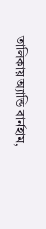তালিকায় অ্যান্ডি বার্নহাম,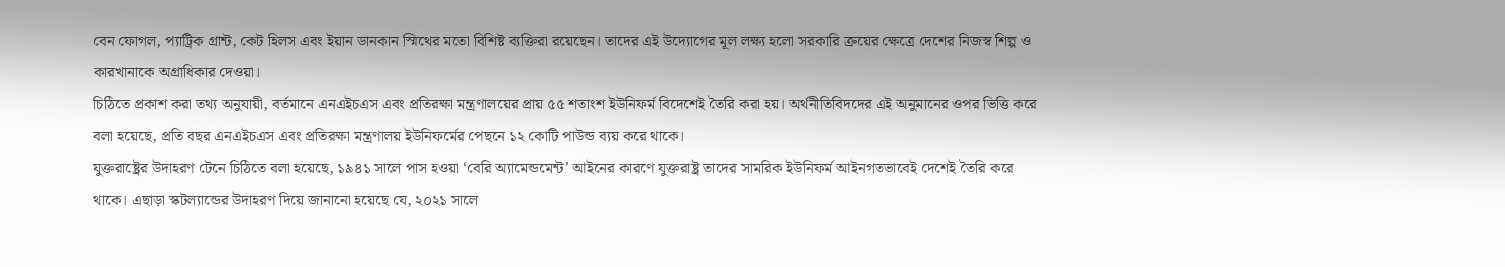বেন ফোগল, প্যাট্রিক গ্রান্ট, কেট হিলস এবং ইয়ান ডানকান স্মিথের মতো বিশিষ্ট ব্যক্তিরা রয়েছেন। তাদের এই উদ্যোগের মূল লক্ষ্য হলো সরকারি ক্রয়ের ক্ষেত্রে দেশের নিজস্ব শিল্প ও কারখানাকে অগ্রাধিকার দেওয়া।
চিঠিতে প্রকাশ করা তথ্য অনুযায়ী, বর্তমানে এনএইচএস এবং প্রতিরক্ষা মন্ত্রণালয়ের প্রায় ৫৫ শতাংশ ইউনিফর্ম বিদেশেই তৈরি করা হয়। অর্থনীতিবিদদের এই অনুমানের ওপর ভিত্তি করে বলা হয়েছে, প্রতি বছর এনএইচএস এবং প্রতিরক্ষা মন্ত্রণালয় ইউনিফর্মের পেছনে ১২ কোটি পাউন্ড ব্যয় করে থাকে।
যুক্তরাষ্ট্রের উদাহরণ টেনে চিঠিতে বলা হয়েছে, ১৯৪১ সালে পাস হওয়া ‘বেরি অ্যামেন্ডমেন্ট’ আইনের কারণে যুক্তরাষ্ট্র তাদের সামরিক ইউনিফর্ম আইনগতভাবেই দেশেই তৈরি করে থাকে। এছাড়া স্কটল্যান্ডের উদাহরণ দিয়ে জানানো হয়েছে যে, ২০২১ সালে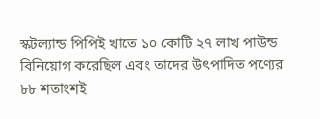স্কটল্যান্ড পিপিই খাতে ১০ কোটি ২৭ লাখ পাউন্ড বিনিয়োগ করেছিল এবং তাদের উৎপাদিত পণ্যের ৮৮ শতাংশই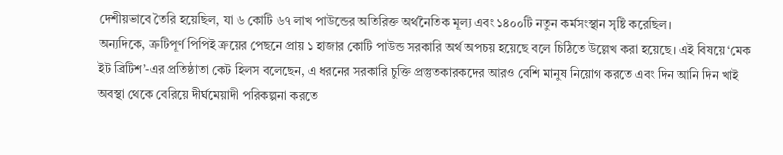দেশীয়ভাবে তৈরি হয়েছিল, যা ৬ কোটি ৬৭ লাখ পাউন্ডের অতিরিক্ত অর্থনৈতিক মূল্য এবং ১৪০০টি নতুন কর্মসংস্থান সৃষ্টি করেছিল।
অন্যদিকে, ত্রুটিপূর্ণ পিপিই ক্রয়ের পেছনে প্রায় ১ হাজার কোটি পাউন্ড সরকারি অর্থ অপচয় হয়েছে বলে চিঠিতে উল্লেখ করা হয়েছে। এই বিষয়ে ‘মেক ইট ব্রিটিশ’-এর প্রতিষ্ঠাতা কেট হিলস বলেছেন, এ ধরনের সরকারি চুক্তি প্রস্তুতকারকদের আরও বেশি মানুষ নিয়োগ করতে এবং দিন আনি দিন খাই অবস্থা থেকে বেরিয়ে দীর্ঘমেয়াদী পরিকল্পনা করতে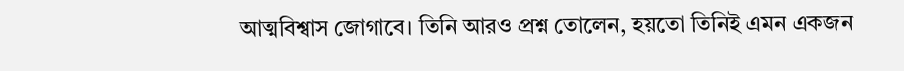আত্মবিশ্বাস জোগাবে। তিনি আরও প্রশ্ন তোলেন, হয়তো তিনিই এমন একজন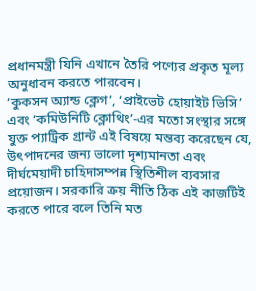প্রধানমন্ত্রী যিনি এখানে তৈরি পণ্যের প্রকৃত মূল্য অনুধাবন করতে পারবেন।
‘কুকসন অ্যান্ড ক্লেগ’, ‘প্রাইভেট হোয়াইট ভিসি’ এবং ‘কমিউনিটি ক্লোথিং’-এর মতো সংস্থার সঙ্গে যুক্ত প্যাট্রিক গ্রান্ট এই বিষয়ে মন্তব্য করেছেন যে, উৎপাদনের জন্য ভালো দৃশ্যমানতা এবং দীর্ঘমেয়াদী চাহিদাসম্পন্ন স্থিতিশীল ব্যবসার প্রয়োজন। সরকারি ক্রয় নীতি ঠিক এই কাজটিই করতে পারে বলে তিনি মত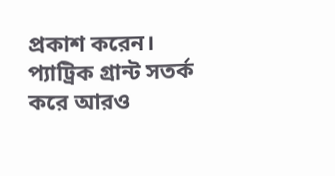প্রকাশ করেন।
প্যাট্রিক গ্রান্ট সতর্ক করে আরও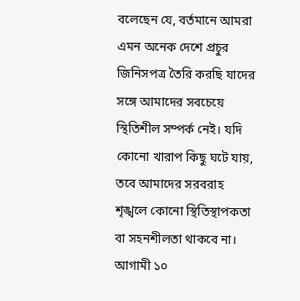বলেছেন যে, বর্তমানে আমরা এমন অনেক দেশে প্রচুর জিনিসপত্র তৈরি করছি যাদের সঙ্গে আমাদের সবচেয়ে স্থিতিশীল সম্পর্ক নেই। যদি কোনো খারাপ কিছু ঘটে যায়, তবে আমাদের সরবরাহ শৃঙ্খলে কোনো স্থিতিস্থাপকতা বা সহনশীলতা থাকবে না। আগামী ১০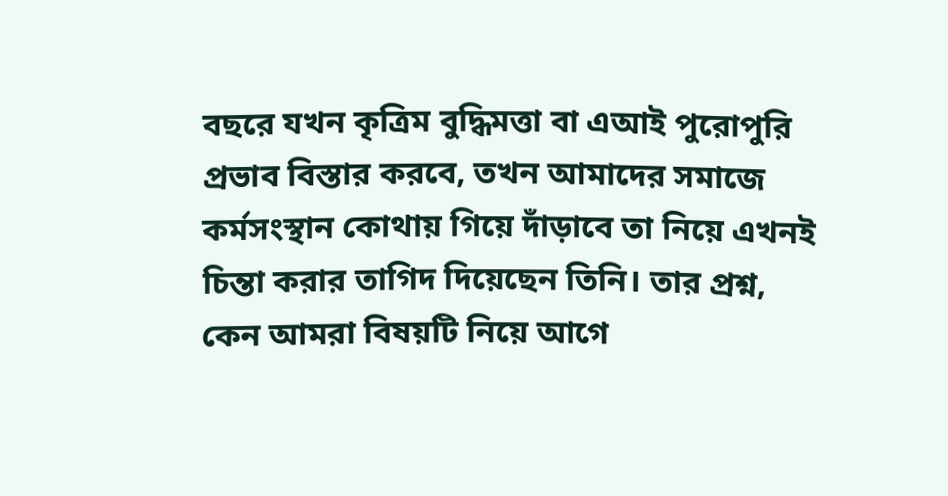বছরে যখন কৃত্রিম বুদ্ধিমত্তা বা এআই পুরোপুরি প্রভাব বিস্তার করবে, তখন আমাদের সমাজে কর্মসংস্থান কোথায় গিয়ে দাঁড়াবে তা নিয়ে এখনই চিন্তা করার তাগিদ দিয়েছেন তিনি। তার প্রশ্ন, কেন আমরা বিষয়টি নিয়ে আগে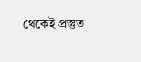থেকেই প্রস্তুত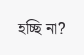হচ্ছি না?